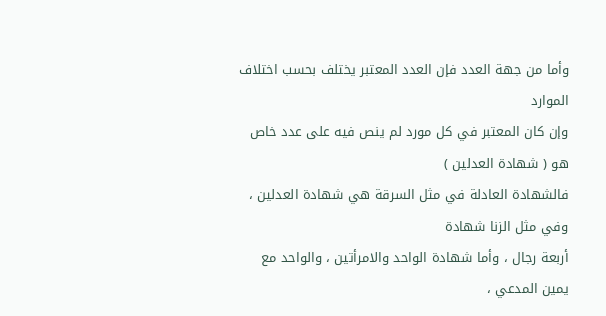وأما من جهة العدد فإن العدد المعتبر يختلف بحسب اختلاف الموارد
وإن كان المعتبر في كل مورد لم ينص فيه على عدد خاص هو ( شهادة العدلين )
فالشهادة العادلة في مثل السرقة هي شهادة العدلين ، وفي مثل الزنا شهادة
أربعة رجال ، وأما شهادة الواحد والامرأتين ، والواحد مع يمين المدعي ،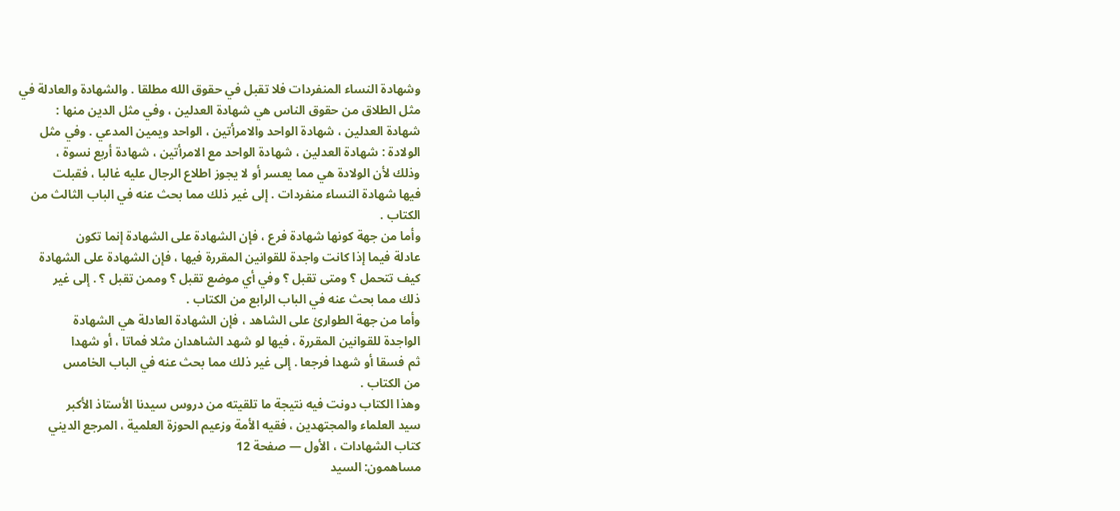وشهادة النساء المنفردات فلا تقبل في حقوق الله مطلقا . والشهادة والعادلة في
مثل الطلاق من حقوق الناس هي شهادة العدلين ، وفي مثل الدين منها :
شهادة العدلين ، شهادة الواحد والامرأتين ، الواحد ويمين المدعي . وفي مثل
الولادة : شهادة العدلين ، شهادة الواحد مع الامرأتين ، شهادة أربع نسوة ،
وذلك لأن الولادة هي مما يعسر أو لا يجوز اطلاع الرجال عليه غالبا ، فقبلت
فيها شهادة النساء منفردات . إلى غير ذلك مما بحث عنه في الباب الثالث من
الكتاب .
وأما من جهة كونها شهادة فرع ، فإن الشهادة على الشهادة إنما تكون
عادلة فيما إذا كانت واجدة للقوانين المقررة فيها ، فإن الشهادة على الشهادة
كيف تتحمل ؟ ومتى تقبل ؟ وفي أي موضع تقبل ؟ وممن تقبل ؟ . إلى غير
ذلك مما بحث عنه في الباب الرابع من الكتاب .
وأما من جهة الطوارئ على الشاهد ، فإن الشهادة العادلة هي الشهادة
الواجدة للقوانين المقررة ، فيها لو شهد الشاهدان مثلا فماتا ، أو شهدا
ثم فسقا أو شهدا فرجعا . إلى غير ذلك مما بحث عنه في الباب الخامس
من الكتاب .
وهذا الكتاب دونت فيه نتيجة ما تلقيته من دروس سيدنا الأستاذ الأكبر
سيد العلماء والمجتهدين ، فقيه الأمة وزعيم الحوزة العلمية ، المرجع الديني
كتاب الشهادات ، الأول — صفحة 12
مساهمون: السيد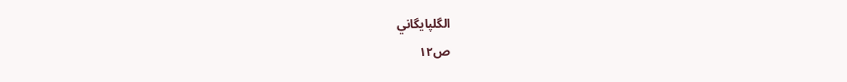الگلپايگاني
ص١٢